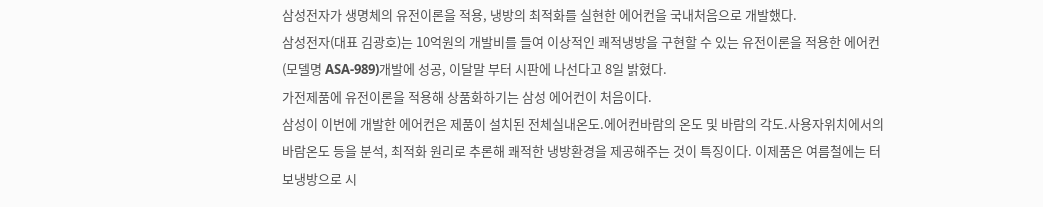삼성전자가 생명체의 유전이론을 적용, 냉방의 최적화를 실현한 에어컨을 국내처음으로 개발했다.
삼성전자(대표 김광호)는 10억원의 개발비를 들여 이상적인 쾌적냉방을 구현할 수 있는 유전이론을 적용한 에어컨(모델명 ASA-989)개발에 성공, 이달말 부터 시판에 나선다고 8일 밝혔다.
가전제품에 유전이론을 적용해 상품화하기는 삼성 에어컨이 처음이다.
삼성이 이번에 개발한 에어컨은 제품이 설치된 전체실내온도.에어컨바람의 온도 및 바람의 각도.사용자위치에서의 바람온도 등을 분석, 최적화 원리로 추론해 쾌적한 냉방환경을 제공해주는 것이 특징이다. 이제품은 여름철에는 터보냉방으로 시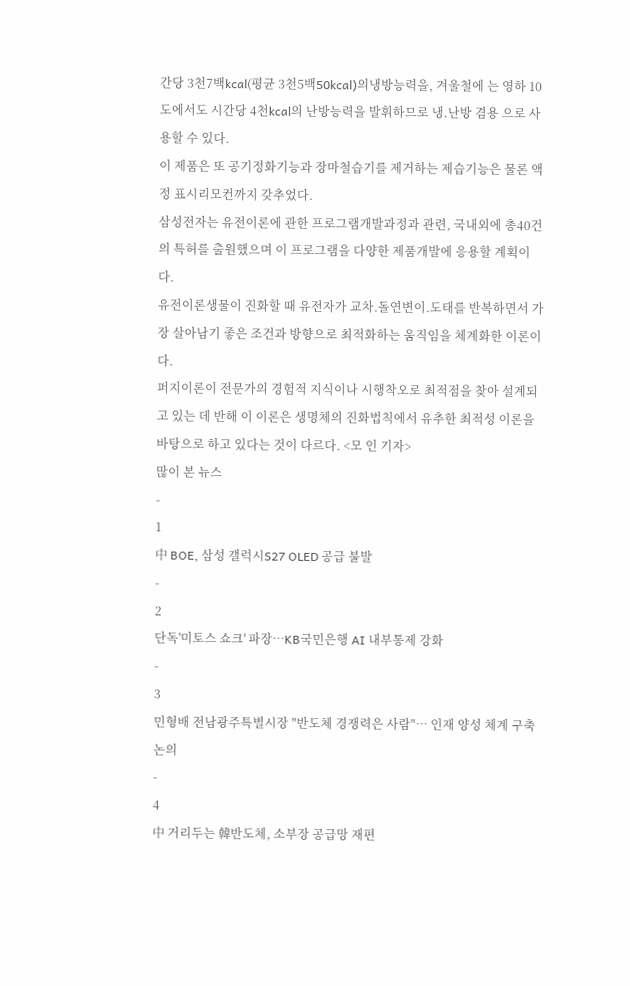간당 3천7백kcal(평균 3천5백50kcal)의냉방능력을, 겨울철에 는 영하 10도에서도 시간당 4천kcal의 난방능력을 발휘하므로 냉.난방 겸용 으로 사용할 수 있다.
이 제품은 또 공기정화기능과 장마철습기를 제거하는 제습기능은 물론 액정 표시리모컨까지 갖추었다.
삼성전자는 유전이론에 관한 프로그램개발과정과 관련, 국내외에 총40건의 특허를 출원했으며 이 프로그램을 다양한 제품개발에 응용할 계획이다.
유전이론생물이 진화할 때 유전자가 교차.돌연변이.도태를 반복하면서 가장 살아남기 좋은 조건과 방향으로 최적화하는 움직임을 체계화한 이론이다.
퍼지이론이 전문가의 경험적 지식이나 시행착오로 최적점을 찾아 설계되고 있는 데 반해 이 이론은 생명체의 진화법칙에서 유추한 최적성 이론을 바탕으로 하고 있다는 것이 다르다. <모 인 기자>
많이 본 뉴스
-
1
中 BOE, 삼성 갤럭시S27 OLED 공급 불발
-
2
단독'미토스 쇼크' 파장…KB국민은행 AI 내부통제 강화
-
3
민형배 전남광주특별시장 "반도체 경쟁력은 사람"… 인재 양성 체계 구축 논의
-
4
中 거리두는 韓반도체, 소부장 공급망 재편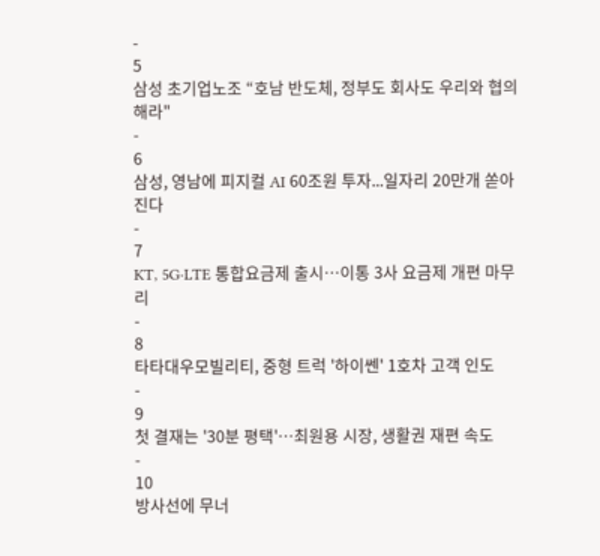-
5
삼성 초기업노조 “호남 반도체, 정부도 회사도 우리와 협의해라"
-
6
삼성, 영남에 피지컬 AI 60조원 투자...일자리 20만개 쏟아진다
-
7
KT, 5G·LTE 통합요금제 출시…이통 3사 요금제 개편 마무리
-
8
타타대우모빌리티, 중형 트럭 '하이쎈' 1호차 고객 인도
-
9
첫 결재는 '30분 평택'…최원용 시장, 생활권 재편 속도
-
10
방사선에 무너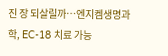진 장 되살릴까…엔지켐생명과학, EC-18 치료 가능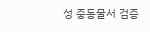성 중동물서 검증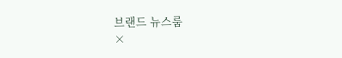브랜드 뉴스룸
×